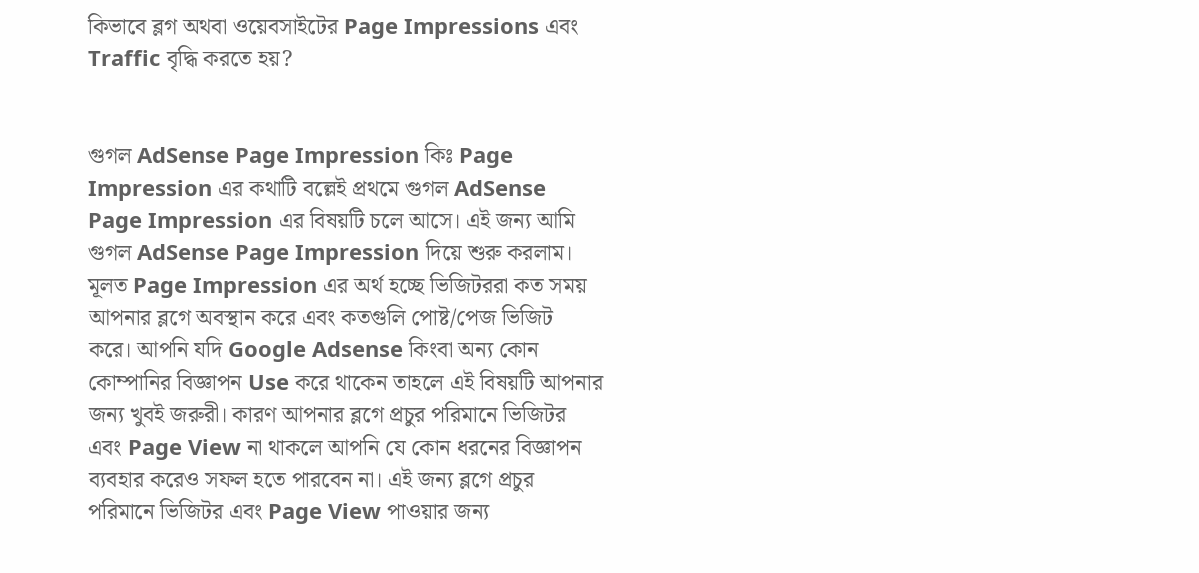কিভাবে ব্লগ অথবা ওয়েবসাইটের Page Impressions এবং Traffic বৃদ্ধি করতে হয়?


গুগল AdSense Page Impression কিঃ Page Impression এর কথাটি বল্লেই প্রথমে গুগল AdSense Page Impression এর বিষয়টি চলে আসে। এই জন্য আমি গুগল AdSense Page Impression দিয়ে শুরু করলাম। মূলত Page Impression এর অর্থ হচ্ছে ভিজিটররা কত সময় আপনার ব্লগে অবস্থান করে এবং কতগুলি পোষ্ট/পেজ ভিজিট করে। আপনি যদি Google Adsense কিংবা অন্য কোন কোম্পানির বিজ্ঞাপন Use করে থাকেন তাহলে এই বিষয়টি আপনার জন্য খুবই জরুরী। কারণ আপনার ব্লগে প্রচুর পরিমানে ভিজিটর এবং Page View না থাকলে আপনি যে কোন ধরনের বিজ্ঞাপন ব্যবহার করেও সফল হতে পারবেন না। এই জন্য ব্লগে প্রচুর পরিমানে ভিজিটর এবং Page View পাওয়ার জন্য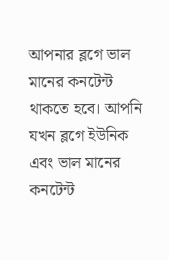আপনার ব্লগে ভাল মানের কনটেন্ট থাকতে হবে। আপনি যখন ব্লগে ইউনিক এবং ভাল মানের কনটেন্ট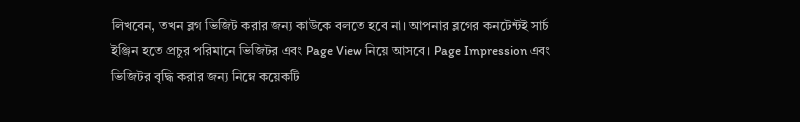লিখবেন, তখন ব্লগ ভিজিট করার জন্য কাউকে বলতে হবে না। আপনার ব্লগের কনটেন্টই সার্চ ইঞ্জিন হতে প্রচুর পরিমানে ভিজিটর এবং Page View নিয়ে আসবে। Page Impression এবং ভিজিটর বৃদ্ধি করার জন্য নিম্নে কয়েকটি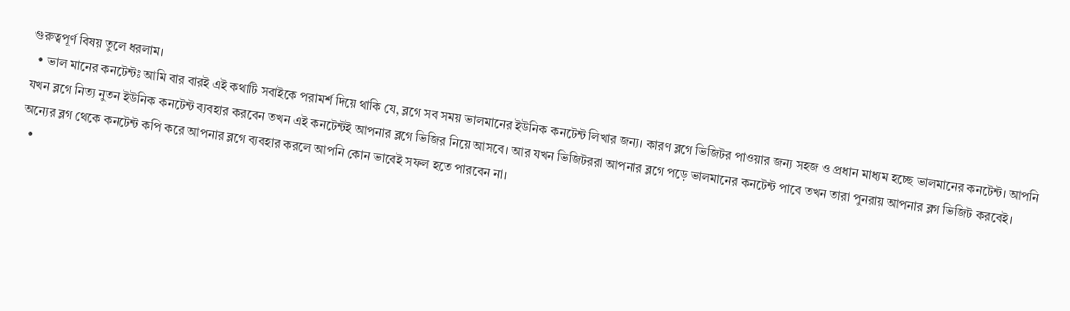গুরুত্বপূর্ণ বিষয় তুলে ধরলাম।
  • ভাল মানের কনটেন্টঃ আমি বার বারই এই কথাটি সবাইকে পরামর্শ দিয়ে থাকি যে, ব্লগে সব সময় ভালমানের ইউনিক কনটেন্ট লিখার জন্য। কারণ ব্লগে ভিজিটর পাওয়ার জন্য সহজ ও প্রধান মাধ্যম হচ্ছে ভালমানের কনটেন্ট। আপনি যখন ব্লগে নিত্য নুতন ইউনিক কনটেন্ট ব্যবহার করবেন তখন এই কনটেন্টই আপনার ব্লগে ভিজির নিয়ে আসবে। আর যখন ভিজিটররা আপনার ব্লগে পড়ে ভালমানের কনটেন্ট পাবে তখন তারা পুনরায় আপনার ব্লগ ভিজিট করবেই। অন্যের ব্লগ থেকে কনটেন্ট কপি করে আপনার ব্লগে ব্যবহার করলে আপনি কোন ভাবেই সফল হতে পারবেন না।
  •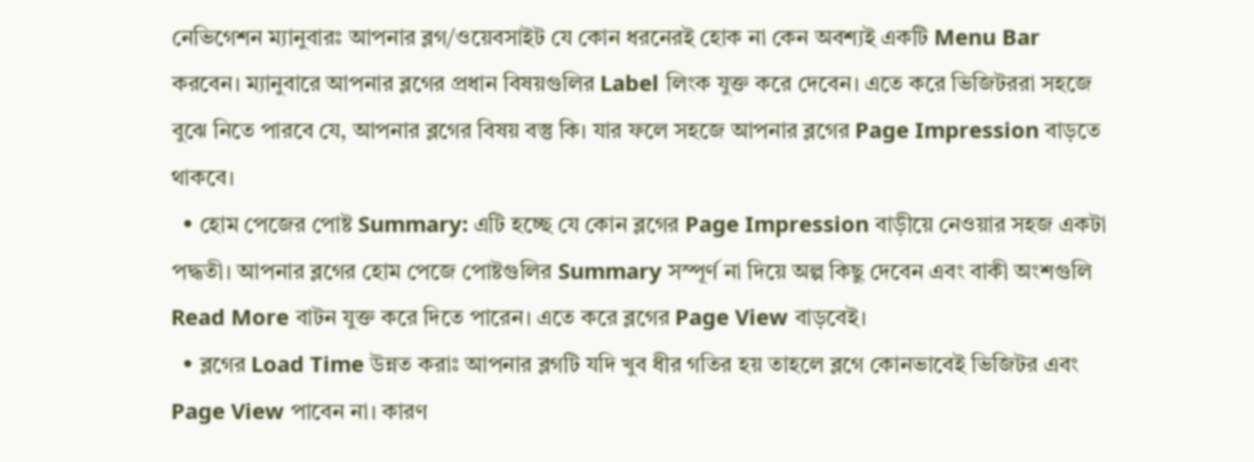নেভিগেশন ম্যানুবারঃ আপনার ব্লগ/ওয়েবসাইট যে কোন ধরনেরই হোক না কেন অবশ্যই একটি Menu Bar করবেন। ম্যানুবারে আপনার ব্লগের প্রধান বিষয়গুলির Label লিংক যুক্ত করে দেবেন। এতে করে ভিজিটররা সহজে বুঝে নিতে পারবে যে, আপনার ব্লগের বিষয় বস্তু কি। যার ফলে সহজে আপনার ব্লগের Page Impression বাড়তে থাকবে।
  • হোম পেজের পোষ্ট Summary: এটি হচ্ছে যে কোন ব্লগের Page Impression বাড়ীয়ে নেওয়ার সহজ একটা পদ্ধতী। আপনার ব্লগের হোম পেজে পোষ্টগুলির Summary সস্পূর্ণ না দিয়ে অল্প কিছু দেবেন এবং বাকী অংশগুলি Read More বাটন যুক্ত করে দিতে পারেন। এতে করে ব্লগের Page View বাড়বেই।
  • ব্লগের Load Time উন্নত করাঃ আপনার ব্লগটি যদি খুব ধীর গতির হয় তাহলে ব্লগে কোনভাবেই ভিজিটর এবং Page View পাবেন না। কারণ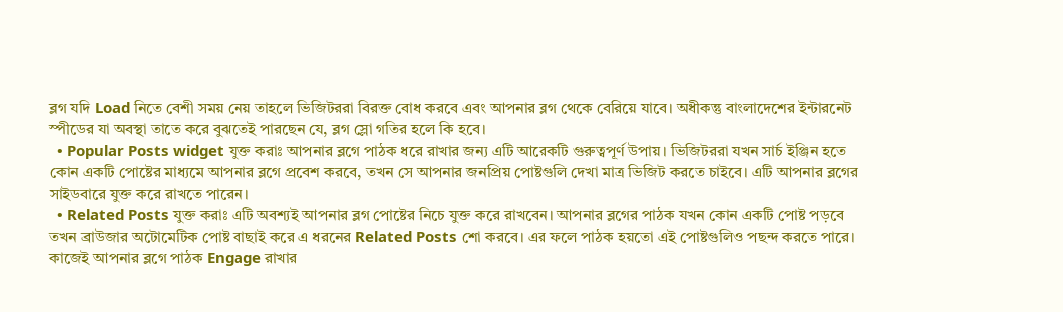ব্লগ যদি Load নিতে বেশী সময় নেয় তাহলে ভিজিটররা বিরক্ত বোধ করবে এবং আপনার ব্লগ থেকে বেরিয়ে যাবে। অধীকন্তু বাংলাদেশের ইন্টারনেট স্পীডের যা অবস্থা তাতে করে বুঝতেই পারছেন যে, ব্লগ স্লো গতির হলে কি হবে।
  • Popular Posts widget যুক্ত করাঃ আপনার ব্লগে পাঠক ধরে রাখার জন্য এটি আরেকটি গুরুত্বপূর্ণ উপায়। ভিজিটররা যখন সার্চ ইঞ্জিন হতে কোন একটি পোষ্টের মাধ্যমে আপনার ব্লগে প্রবেশ করবে, তখন সে আপনার জনপ্রিয় পোষ্টগুলি দেখা মাত্র ভিজিট করতে চাইবে। এটি আপনার ব্লগের সাইডবারে যুক্ত করে রাখতে পারেন।
  • Related Posts যুক্ত করাঃ এটি অবশ্যই আপনার ব্লগ পোষ্টের নিচে যুক্ত করে রাখবেন। আপনার ব্লগের পাঠক যখন কোন একটি পোষ্ট পড়বে তখন ব্রাউজার অটোমেটিক পোষ্ট বাছাই করে এ ধরনের Related Posts শো করবে। এর ফলে পাঠক হয়তো এই পোষ্টগুলিও পছন্দ করতে পারে। কাজেই আপনার ব্লগে পাঠক Engage রাখার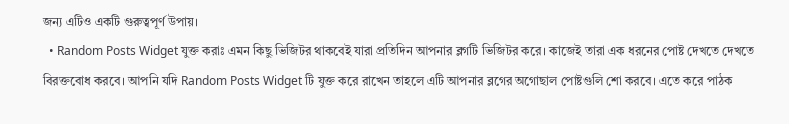জন্য এটিও একটি গুরুত্বপূর্ণ উপায়।
  • Random Posts Widget যুক্ত করাঃ এমন কিছু ভিজিটর থাকবেই যারা প্রতিদিন আপনার ব্লগটি ভিজিটর করে। কাজেই তারা এক ধরনের পোষ্ট দেখতে দেখতে বিরক্তবোধ করবে। আপনি যদি Random Posts Widget টি যুক্ত করে রাখেন তাহলে এটি আপনার ব্লগের অগোছাল পোষ্টগুলি শো করবে। এতে করে পাঠক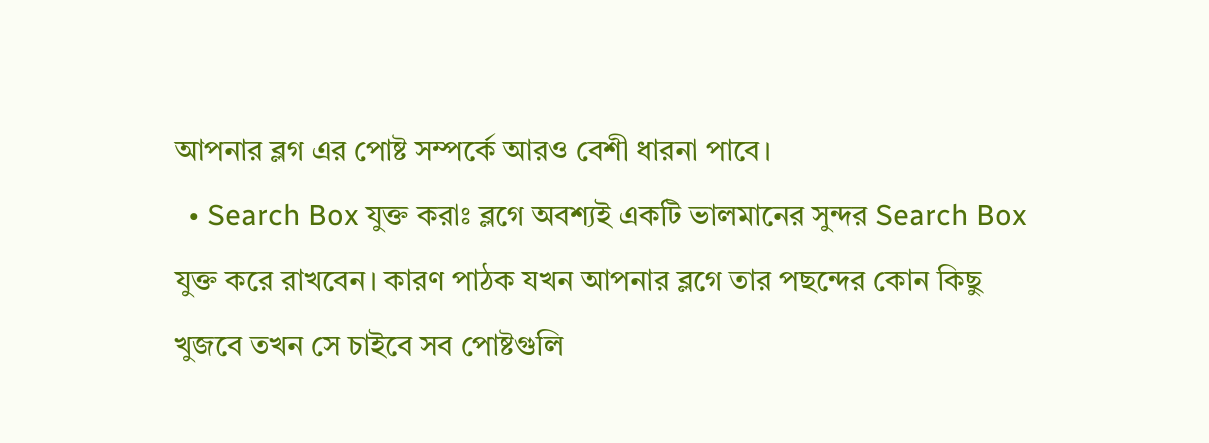আপনার ব্লগ এর পোষ্ট সম্পর্কে আরও বেশী ধারনা পাবে।
  • Search Box যুক্ত করাঃ ব্লগে অবশ্যই একটি ভালমানের সুন্দর Search Box যুক্ত করে রাখবেন। কারণ পাঠক যখন আপনার ব্লগে তার পছন্দের কোন কিছু খুজবে তখন সে চাইবে সব পোষ্টগুলি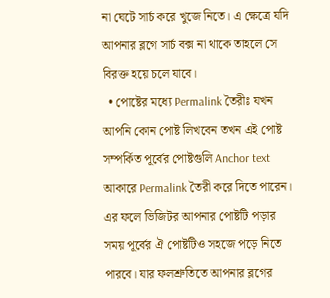না ঘেটে সার্চ করে খুজে নিতে। এ ক্ষেত্রে যদি আপনার ব্লগে সার্চ বক্স না থাকে তাহলে সে বিরক্ত হয়ে চলে যাবে।
  • পোষ্টের মধ্যে Permalink তৈরীঃ যখন আপনি কোন পোষ্ট লিখবেন তখন এই পোষ্ট সম্পর্কিত পূর্বের পোষ্টগুলি Anchor text আকারে Permalink তৈরী করে দিতে পারেন। এর ফলে ভিজিটর আপনার পোষ্টটি পড়ার সময় পূর্বের ঐ পোষ্টটিও সহজে পড়ে নিতে পারবে। যার ফলশ্রুতিতে আপনার ব্লগের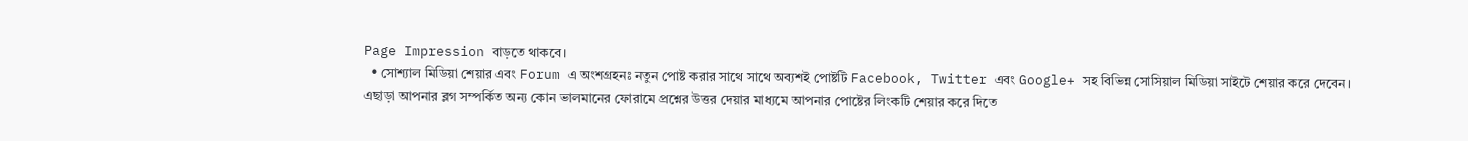Page Impression বাড়তে থাকবে।
  • সোশ্যাল মিডিয়া শেয়ার এবং Forum এ অংশগ্রহনঃ নতুন পোষ্ট করার সাথে সাথে অব্যশই পোষ্টটি Facebook, Twitter এবং Google+ সহ বিভিন্ন সোসিয়াল মিডিয়া সাইটে শেয়ার করে দেবেন। এছাড়া আপনার ব্লগ সম্পর্কিত অন্য কোন ভালমানের ফোরামে প্রশ্নের উত্তর দেয়ার মাধ্যমে আপনার পোষ্টের লিংকটি শেয়ার করে দিতে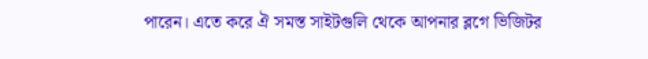পারেন। এতে করে ঐ সমস্ত সাইটগুলি থেকে আপনার ব্লগে ভিজিটর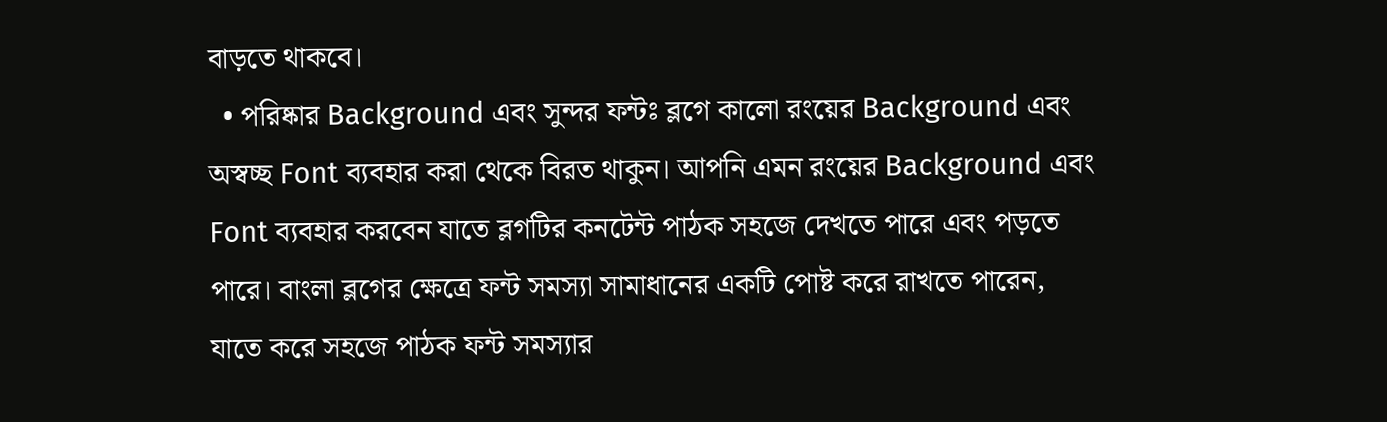বাড়তে থাকবে।
  • পরিষ্কার Background এবং সুন্দর ফন্টঃ ব্লগে কালো রংয়ের Background এবং অস্বচ্ছ Font ব্যবহার করা থেকে বিরত থাকুন। আপনি এমন রংয়ের Background এবং Font ব্যবহার করবেন যাতে ব্লগটির কনটেন্ট পাঠক সহজে দেখতে পারে এবং পড়তে পারে। বাংলা ব্লগের ক্ষেত্রে ফন্ট সমস্যা সামাধানের একটি পোষ্ট করে রাখতে পারেন, যাতে করে সহজে পাঠক ফন্ট সমস্যার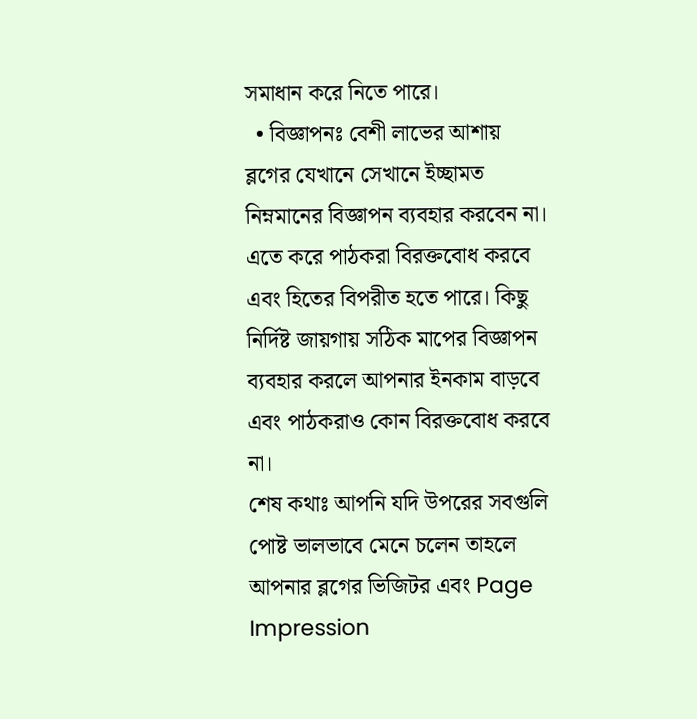সমাধান করে নিতে পারে।
  • বিজ্ঞাপনঃ বেশী লাভের আশায় ব্লগের যেখানে সেখানে ইচ্ছামত নিম্নমানের বিজ্ঞাপন ব্যবহার করবেন না। এতে করে পাঠকরা বিরক্তবোধ করবে এবং হিতের বিপরীত হতে পারে। কিছু নির্দিষ্ট জায়গায় সঠিক মাপের বিজ্ঞাপন ব্যবহার করলে আপনার ইনকাম বাড়বে এবং পাঠকরাও কোন বিরক্তবোধ করবে না।
শেষ কথাঃ আপনি যদি উপরের সবগুলি পোষ্ট ভালভাবে মেনে চলেন তাহলে আপনার ব্লগের ভিজিটর এবং Page Impression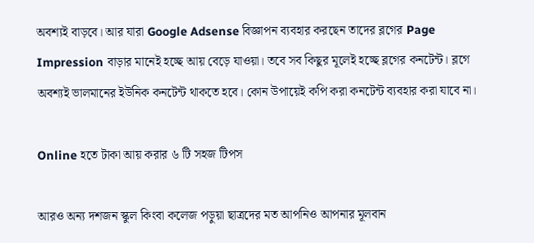অবশ্যই বাড়বে। আর যারা Google Adsense বিজ্ঞাপন ব্যবহার করছেন তাদের ব্লগের Page Impression বাড়ার মানেই হচ্ছে আয় বেড়ে যাওয়া। তবে সব কিছুর মূলেই হচ্ছে ব্লগের কনটেন্ট। ব্লগে অবশ্যই ভালমানের ইউনিক কনটেন্ট থাকতে হবে। কোন উপায়েই কপি করা কনটেন্ট ব্যবহার করা যাবে না।

Online হতে টাকা আয় করার ৬ টি সহজ টিপস

আরও অন্য দশজন স্কুল কিংবা কলেজ পড়ুয়া ছাত্রদের মত আপনিও আপনার মূলবান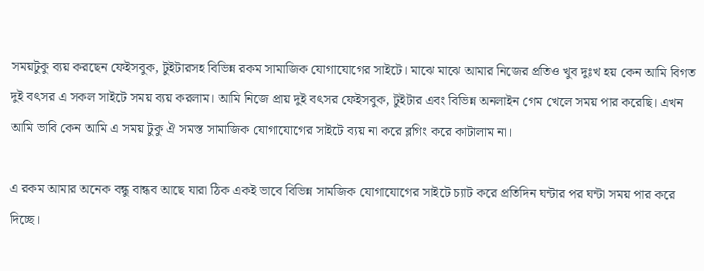সময়টুকু ব্যয় করছেন ফেইসবুক, টুইটারসহ বিভিন্ন রকম সামাজিক যোগাযোগের সাইটে। মাঝে মাঝে আমার নিজের প্রতিও খুব দুঃখ হয় কেন আমি বিগত দুই বৎসর এ সকল সাইটে সময় ব্যয় করলাম। আমি নিজে প্রায় দুই বৎসর ফেইসবুক, টুইটার এবং বিভিন্ন অনলাইন গেম খেলে সময় পার করেছি। এখন আমি ভাবি কেন আমি এ সময় টুকু ঐ সমস্ত সামাজিক যোগাযোগের সাইটে ব্যয় না করে ব্লগিং করে কাটালাম না।

এ রকম আমার অনেক বন্ধু বান্ধব আছে যারা ঠিক একই ভাবে বিভিন্ন সামজিক যোগাযোগের সাইটে চ্যাট করে প্রতিদিন ঘন্টার পর ঘন্টা সময় পার করে দিচ্ছে।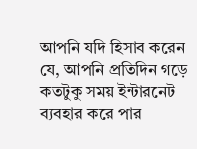আপনি যদি হিসাব করেন যে, আপনি প্রতিদিন গড়ে কতটুকু সময় ইন্টারনেট ব্যবহার করে পার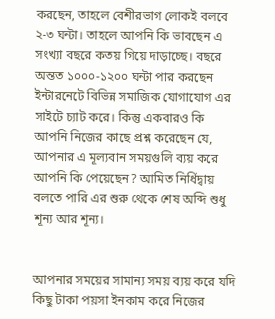করছেন, তাহলে বেশীরভাগ লোকই বলবে ২-৩ ঘন্টা। তাহলে আপনি কি ভাবছেন এ সংখ্যা বছরে কতয় গিয়ে দাড়াচ্ছে। বছরে অন্তত ১০০০-১২০০ ঘন্টা পার করছেন ইন্টারনেটে বিভিন্ন সমাজিক যোগাযোগ এর সাইটে চ্যাট করে। কিন্তু একবারও কি আপনি নিজের কাছে প্রশ্ন করেছেন যে, আপনার এ মূল্যবান সময়গুলি ব্যয় করে আপনি কি পেয়েছেন? আমিত নির্ধিদ্বায় বলতে পারি এর শুরু থেকে শেষ অব্দি শুধু শূন্য আর শূন্য।


আপনার সময়ের সামান্য সময় ব্যয় করে যদি কিছু টাকা পয়সা ইনকাম করে নিজের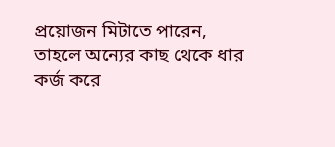প্রয়োজন মিটাতে পারেন, তাহলে অন্যের কাছ থেকে ধার কর্জ করে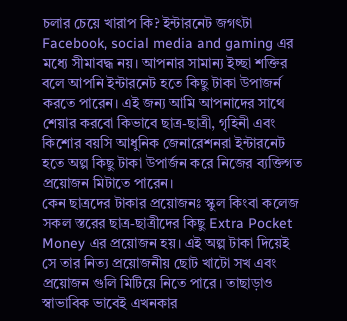চলার চেয়ে খারাপ কি? ইন্টারনেট জগৎটা Facebook, social media and gaming এর মধ্যে সীমাবদ্ধ নয়। আপনার সামান্য ইচ্ছা শক্তির বলে আপনি ইন্টারনেট হতে কিছু টাকা উপাজর্ন করতে পারেন। এই জন্য আমি আপনাদের সাথে শেয়ার করবো কিভাবে ছাত্র-ছাত্রী, গৃহিনী এবং কিশোর বয়সি আধুনিক জেনারেশনরা ইন্টারনেট হতে অল্প কিছু টাকা উপার্জন করে নিজের ব্যক্তিগত প্রয়োজন মিটাতে পারেন।
কেন ছাত্রদের টাকার প্রয়োজনঃ স্কুল কিংবা কলেজ সকল স্তরের ছাত্র-ছাত্রীদের কিছু Extra Pocket Money এর প্রয়োজন হয়। এই অল্প টাকা দিয়েই সে তার নিত্য প্রয়োজনীয় ছোট খাটো সখ এবং প্রয়োজন গুলি মিটিয়ে নিতে পারে। তাছাড়াও স্বাভাবিক ভাবেই এখনকার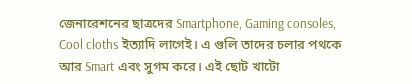জেনারেশনের ছাত্রদের Smartphone, Gaming consoles, Cool cloths ইত্যাদি লাগেই। এ গুলি তাদের চলার পথকে আর Smart এবং সুগম করে। এই ছোট খাটো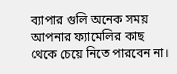ব্যাপার গুলি অনেক সময় আপনার ফ্যামেলির কাছ থেকে চেয়ে নিতে পারবেন না।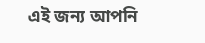এই জন্য আপনি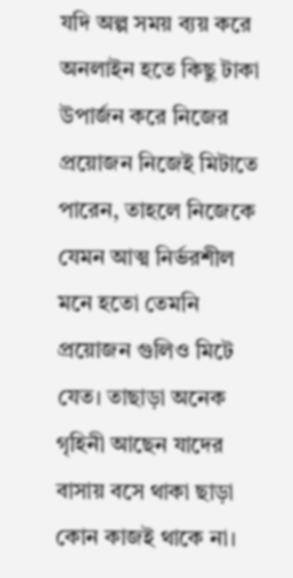যদি অল্প সময় ব্যয় করে অনলাইন হতে কিছু টাকা উপার্জন করে নিজের প্রয়োজন নিজেই মিটাতে পারেন, তাহলে নিজেকে যেমন আত্ম নির্ভরশীল মনে হতো তেমনি প্রয়োজন গুলিও মিটে যেত। তাছাড়া অনেক গৃহিনী আছেন যাদের বাসায় বসে থাকা ছাড়া কোন কাজই থাকে না।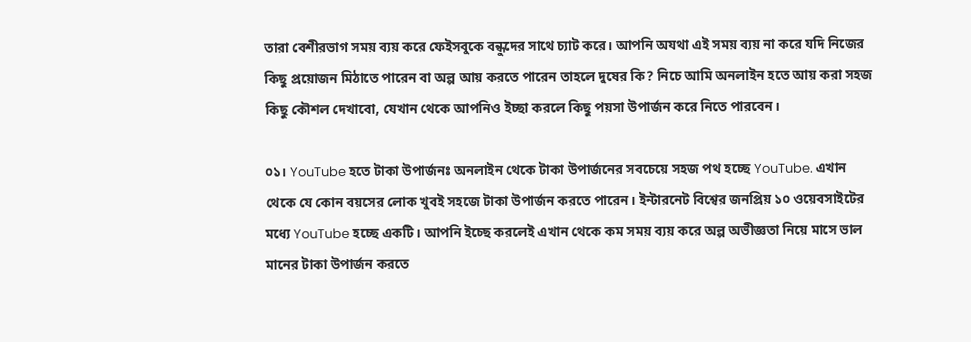তারা বেশীরভাগ সময় ব্যয় করে ফেইসবুকে বন্ধুদের সাথে চ্যাট করে। আপনি অযথা এই সময় ব্যয় না করে যদি নিজের কিছু প্রয়োজন মিঠাতে পারেন বা অল্প আয় করতে পারেন তাহলে দুষের কি? নিচে আমি অনলাইন হতে আয় করা সহজ কিছু কৌশল দেখাবো, যেখান থেকে আপনিও ইচ্ছা করলে কিছু পয়সা উপার্জন করে নিতে পারবেন।

০১। YouTube হতে টাকা উপার্জনঃ অনলাইন থেকে টাকা উপার্জনের সবচেয়ে সহজ পথ হচ্ছে YouTube. এখান থেকে যে কোন বয়সের লোক খুবই সহজে টাকা উপার্জন করতে পারেন। ইন্টারনেট বিশ্বের জনপ্রিয় ১০ ওয়েবসাইটের মধ্যে YouTube হচ্ছে একটি। আপনি ইচ্ছে করলেই এখান থেকে কম সময় ব্যয় করে অল্প অভীজ্ঞতা নিয়ে মাসে ভাল মানের টাকা উপার্জন করতে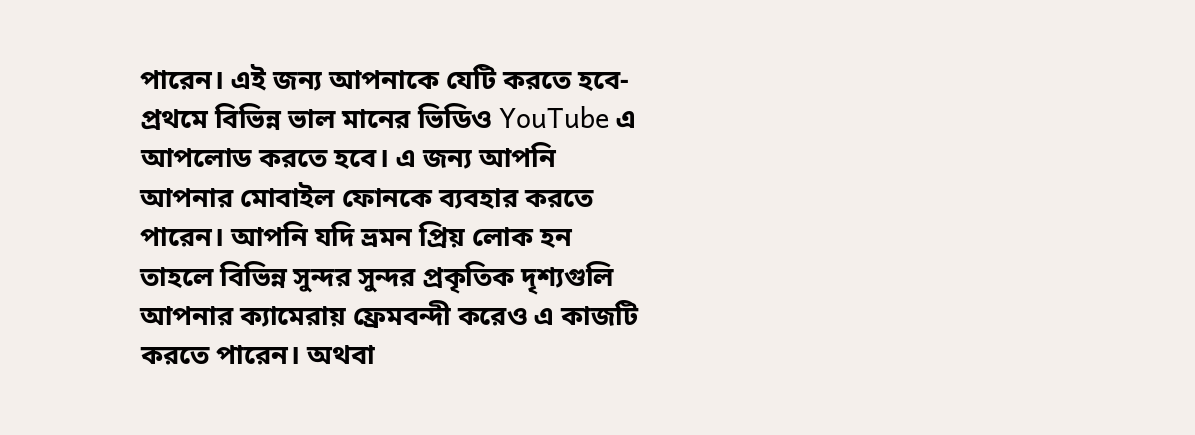পারেন। এই জন্য আপনাকে যেটি করতে হবে- প্রথমে বিভিন্ন ভাল মানের ভিডিও YouTube এ আপলোড করতে হবে। এ জন্য আপনি আপনার মোবাইল ফোনকে ব্যবহার করতে পারেন। আপনি যদি ভ্রমন প্রিয় লোক হন তাহলে বিভিন্ন সুন্দর সুন্দর প্রকৃতিক দৃশ্যগুলি আপনার ক্যামেরায় ফ্রেমবন্দী করেও এ কাজটি করতে পারেন। অথবা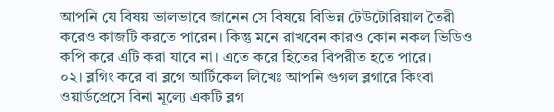আপনি যে বিষয় ভালভাবে জানেন সে বিষয়ে বিভিন্ন টেউটোরিয়াল তৈরী করেও কাজটি করতে পারেন। কিন্তু মনে রাখবেন কারও কোন নকল ভিডিও কপি করে এটি করা যাবে না। এতে করে হিতের বিপরীত হতে পারে।
০২। ব্লগিং করে বা ব্লগে আর্টিকেল লিখেঃ আপনি গুগল ব্লগারে কিংবা ওয়ার্ডপ্রেসে বিনা মূল্যে একটি ব্লগ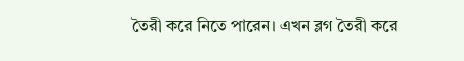তৈরী করে নিতে পারেন। এখন ব্লগ তৈরী করে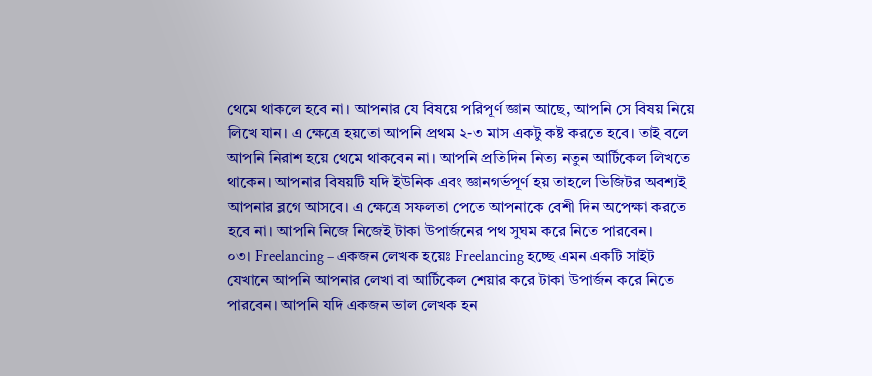থেমে থাকলে হবে না। আপনার যে বিষয়ে পরিপূর্ণ জ্ঞান আছে, আপনি সে বিষয় নিয়ে লিখে যান। এ ক্ষেত্রে হয়তো আপনি প্রথম ২-৩ মাস একটু কষ্ট করতে হবে। তাই বলে আপনি নিরাশ হয়ে থেমে থাকবেন না। আপনি প্রতিদিন নিত্য নতুন আর্টিকেল লিখতে থাকেন। আপনার বিষয়টি যদি ইউনিক এবং জ্ঞানগর্ভপূর্ণ হয় তাহলে ভিজিটর অবশ্যই আপনার ব্লগে আসবে। এ ক্ষেত্রে সফলতা পেতে আপনাকে বেশী দিন অপেক্ষা করতে হবে না। আপনি নিজে নিজেই টাকা উপার্জনের পথ সুঘম করে নিতে পারবেন।
০৩। Freelancing – একজন লেখক হয়েঃ Freelancing হচ্ছে এমন একটি সাইট যেখানে আপনি আপনার লেখা বা আর্টিকেল শেয়ার করে টাকা উপার্জন করে নিতে পারবেন। আপনি যদি একজন ভাল লেখক হন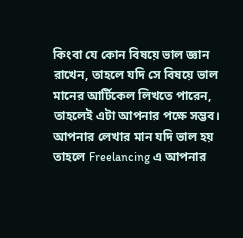কিংবা যে কোন বিষয়ে ভাল জ্ঞান রাখেন, তাহলে যদি সে বিষয়ে ভাল মানের আর্টিকেল লিখতে পারেন, তাহলেই এটা আপনার পক্ষে সম্ভব। আপনার লেখার মান যদি ভাল হয় তাহলে Freelancing এ আপনার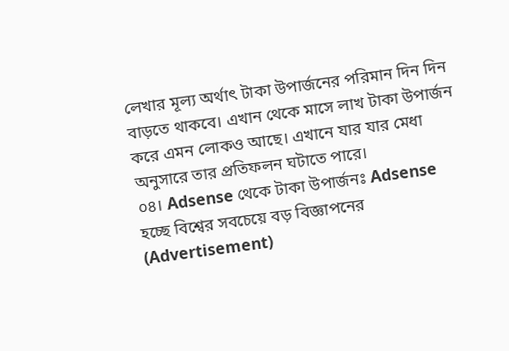লেখার মূল্য অর্থাৎ টাকা উপার্জনের পরিমান দিন দিন বাড়তে থাকবে। এখান থেকে মাসে লাখ টাকা উপার্জন করে এমন লোকও আছে। এখানে যার যার মেধা অনুসারে তার প্রতিফলন ঘটাতে পারে।
০৪। Adsense থেকে টাকা উপার্জনঃ Adsense হচ্ছে বিশ্বের সবচেয়ে বড় বিজ্ঞাপনের (Advertisement)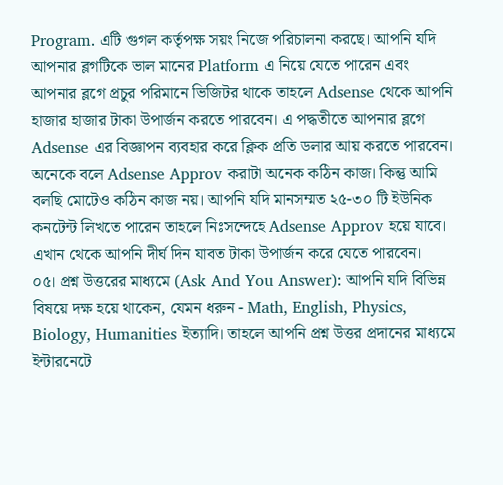Program. এটি গুগল কর্তৃপক্ষ সয়ং নিজে পরিচালনা করছে। আপনি যদি আপনার ব্লগটিকে ভাল মানের Platform এ নিয়ে যেতে পারেন এবং আপনার ব্লগে প্রচুর পরিমানে ভিজিটর থাকে তাহলে Adsense থেকে আপনি হাজার হাজার টাকা উপার্জন করতে পারবেন। এ পদ্ধতীতে আপনার ব্লগে Adsense এর বিজ্ঞাপন ব্যবহার করে ক্লিক প্রতি ডলার আয় করতে পারবেন। অনেকে বলে Adsense Approv করাটা অনেক কঠিন কাজ। কিন্তু আমি বলছি মোটেও কঠিন কাজ নয়। আপনি যদি মানসম্মত ২৫-৩০ টি ইউনিক কনটেন্ট লিখতে পারেন তাহলে নিঃসন্দেহে Adsense Approv হয়ে যাবে। এখান থেকে আপনি দীর্ঘ দিন যাবত টাকা উপার্জন করে যেতে পারবেন।
০৫। প্রশ্ন উত্তরের মাধ্যমে (Ask And You Answer): আপনি যদি বিভিন্ন বিষয়ে দক্ষ হয়ে থাকেন, যেমন ধরুন - Math, English, Physics, Biology, Humanities ইত্যাদি। তাহলে আপনি প্রশ্ন উত্তর প্রদানের মাধ্যমে ইন্টারনেটে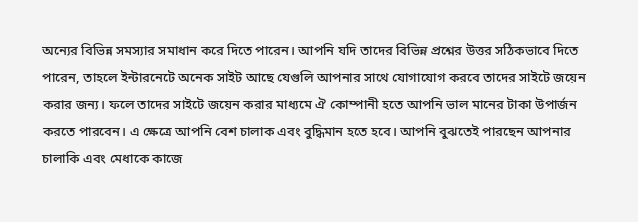অন্যের বিভিন্ন সমস্যার সমাধান করে দিতে পারেন। আপনি যদি তাদের বিভিন্ন প্রশ্নের উত্তর সঠিকভাবে দিতে পারেন, তাহলে ইন্টারনেটে অনেক সাইট আছে যেগুলি আপনার সাথে যোগাযোগ করবে তাদের সাইটে জয়েন করার জন্য। ফলে তাদের সাইটে জয়েন করার মাধ্যমে ঐ কোম্পানী হতে আপনি ভাল মানের টাকা উপার্জন করতে পারবেন। এ ক্ষেত্রে আপনি বেশ চালাক এবং বুদ্ধিমান হতে হবে। আপনি বুঝতেই পারছেন আপনার চালাকি এবং মেধাকে কাজে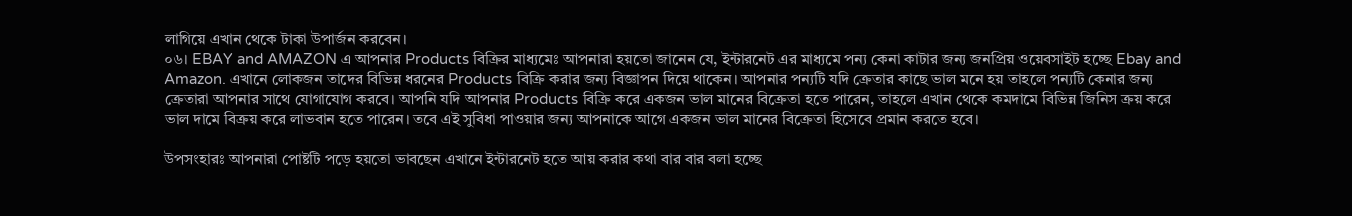লাগিয়ে এখান থেকে টাকা উপার্জন করবেন।
০৬। EBAY and AMAZON এ আপনার Products বিক্রির মাধ্যমেঃ আপনারা হয়তো জানেন যে, ইন্টারনেট এর মাধ্যমে পন্য কেনা কাটার জন্য জনপ্রিয় ওয়েবসাইট হচ্ছে Ebay and Amazon. এখানে লোকজন তাদের বিভিন্ন ধরনের Products বিক্রি করার জন্য বিজ্ঞাপন দিয়ে থাকেন। আপনার পন্যটি যদি ক্রেতার কাছে ভাল মনে হয় তাহলে পন্যটি কেনার জন্য ক্রেতারা আপনার সাথে যোগাযোগ করবে। আপনি যদি আপনার Products বিক্রি করে একজন ভাল মানের বিক্রেতা হতে পারেন, তাহলে এখান থেকে কমদামে বিভিন্ন জিনিস ক্রয় করে ভাল দামে বিক্রয় করে লাভবান হতে পারেন। তবে এই সুবিধা পাওয়ার জন্য আপনাকে আগে একজন ভাল মানের বিক্রেতা হিসেবে প্রমান করতে হবে।

উপসংহারঃ আপনারা পোষ্টটি পড়ে হয়তো ভাবছেন এখানে ইন্টারনেট হতে আয় করার কথা বার বার বলা হচ্ছে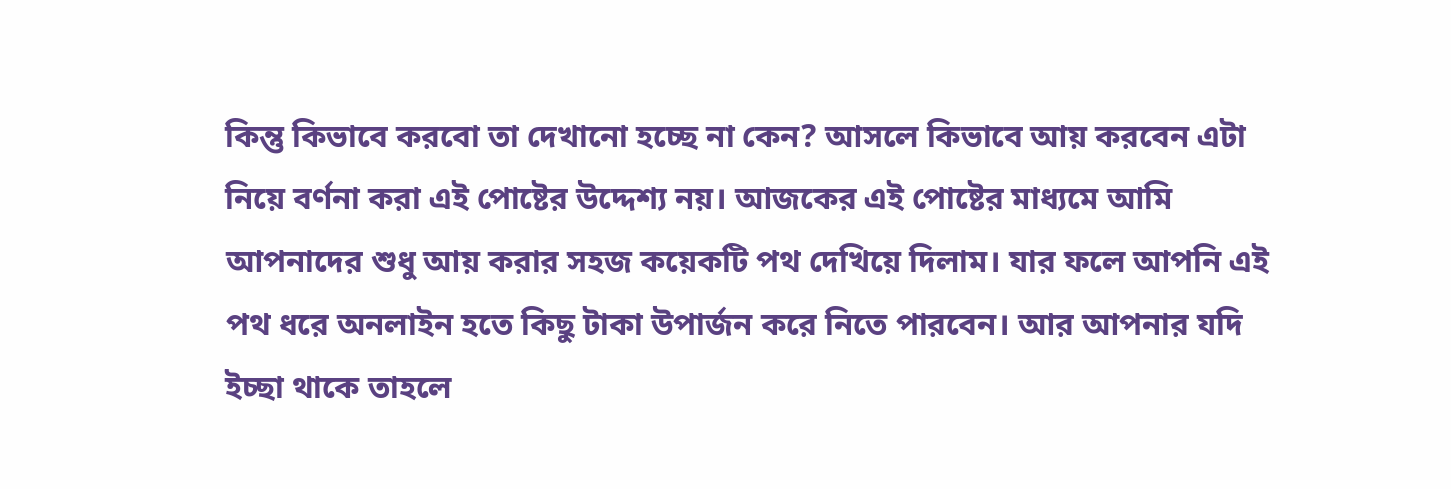কিন্তু কিভাবে করবো তা দেখানো হচ্ছে না কেন? আসলে কিভাবে আয় করবেন এটা নিয়ে বর্ণনা করা এই পোষ্টের উদ্দেশ্য নয়। আজকের এই পোষ্টের মাধ্যমে আমি আপনাদের শুধু আয় করার সহজ কয়েকটি পথ দেখিয়ে দিলাম। যার ফলে আপনি এই পথ ধরে অনলাইন হতে কিছু টাকা উপার্জন করে নিতে পারবেন। আর আপনার যদি ইচ্ছা থাকে তাহলে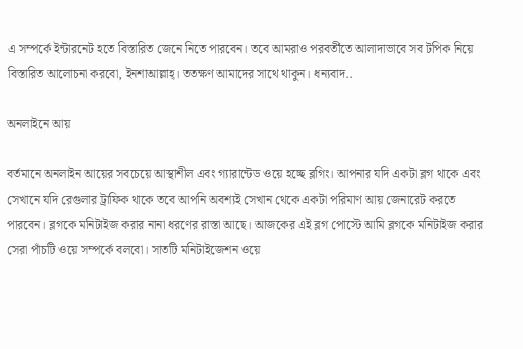এ সম্পর্কে ইন্টারনেট হতে বিস্তারিত জেনে নিতে পারবেন। তবে আমরাও পরবর্তীতে আলাদাভাবে সব টপিক নিয়ে বিস্তারিত আলোচনা করবো, ইনশাআল্লাহ্। ততক্ষণ আমাদের সাথে থাকুন। ধন্যবাদ..

অনলাইনে আয়

বর্তমানে অনলাইন আয়ের সবচেয়ে আস্থাশীল এবং গ্যারান্টেড ওয়ে হচ্ছে ব্লগিং। আপনার যদি একটা ব্লগ থাকে এবং সেখানে যদি রেগুলার ট্রাফিক থাকে তবে আপনি অবশ্যই সেখান থেকে একটা পরিমাণ আয় জেনারেট করতে পারবেন। ব্লগকে মনিটাইজ করার নানা ধরণের রাস্তা আছে। আজকের এই ব্লগ পোস্টে আমি ব্লগকে মনিটাইজ করার সেরা পাঁচটি ওয়ে সম্পর্কে বলবো। সাতটি মনিটাইজেশন ওয়ে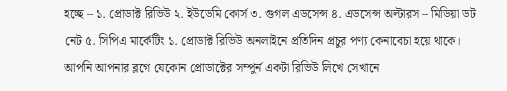হচ্ছে – ১. প্রোডাক্ট রিভিউ ২. ইউডেমি কোর্স ৩. গুগল এডসেন্স ৪. এডসেন্স অল্টারস – মিডিয়া ডট নেট ৫. সিপিএ মার্কেটিং ১. প্রোডাক্ট রিভিউ অনলাইনে প্রতিদিন প্রচুর পণ্য কেনাবেচা হয়ে থাকে। আপনি আপনার ব্লগে যেকোন প্রোডাক্টের সম্পুর্ন একটা রিভিউ লিখে সেখানে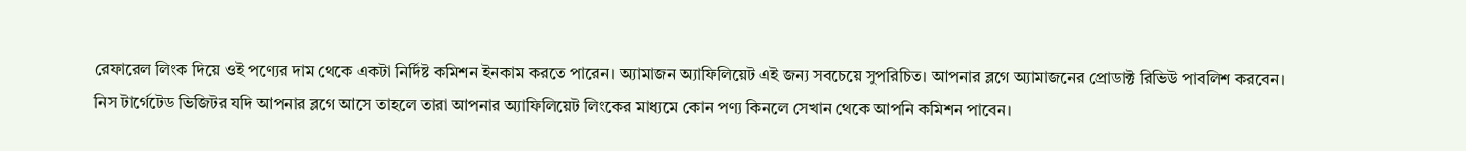রেফারেল লিংক দিয়ে ওই পণ্যের দাম থেকে একটা নির্দিষ্ট কমিশন ইনকাম করতে পারেন। অ্যামাজন অ্যাফিলিয়েট এই জন্য সবচেয়ে সুপরিচিত। আপনার ব্লগে অ্যামাজনের প্রোডাক্ট রিভিউ পাবলিশ করবেন। নিস টার্গেটেড ভিজিটর যদি আপনার ব্লগে আসে তাহলে তারা আপনার অ্যাফিলিয়েট লিংকের মাধ্যমে কোন পণ্য কিনলে সেখান থেকে আপনি কমিশন পাবেন।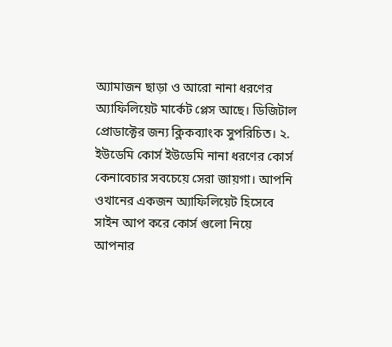অ্যামাজন ছাড়া ও আরো নানা ধরণের অ্যাফিলিয়েট মার্কেট প্লেস আছে। ডিজিটাল প্রোডাক্টের জন্য ক্লিকব্যাংক সুপরিচিত। ২. ইউডেমি কোর্স ইউডেমি নানা ধরণের কোর্স কেনাবেচার সবচেয়ে সেরা জায়গা। আপনি ওখানের একজন অ্যাফিলিয়েট হিসেবে সাইন আপ করে কোর্স গুলো নিয়ে আপনার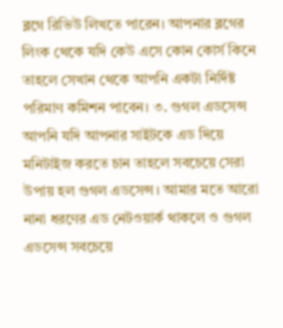ব্লগে রিভিউ লিখতে পারেন। আপনার ব্লগের লিংক থেকে যদি কেউ এসে কোন কোর্স কিনে তাহলে সেখান থেকে আপনি একটা নির্দিষ্ট পরিমাণ কমিশন পাবেন। ৩. গুগল এডসেন্স আপনি যদি আপনার সাইটকে এড দিয়ে মনিটাইজ করতে চান তাহলে সবচেয়ে সেরা উপায় হল গুগল এডসেন্স। আমার মতে আরো নানা ধরণের এড নেটওয়ার্ক থাকলে ও গুগল এডসেন্স সবচেয়ে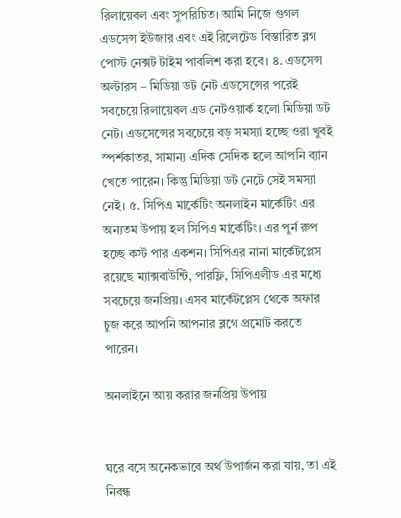রিলায়েবল এবং সুপরিচিত। আমি নিজে গুগল এডসেন্স ইউজার এবং এই রিলেটেড বিস্তারিত ব্লগ পোস্ট নেক্সট টাইম পাবলিশ করা হবে। ৪. এডসেন্স অল্টারস – মিডিয়া ডট নেট এডসেন্সের পরেই সবচেয়ে রিলায়েবল এড নেটওয়ার্ক হলো মিডিয়া ডট নেট। এডসেন্সের সবচেয়ে বড় সমস্যা হচ্ছে ওরা খুবই স্পর্শকাতর, সামান্য এদিক সেদিক হলে আপনি ব্যান খেতে পারেন। কিন্তু মিডিয়া ডট নেটে সেই সমস্যা নেই। ৫. সিপিএ মার্কেটিং অনলাইন মার্কেটিং এর অন্যতম উপায় হল সিপিএ মার্কেটিং। এর পুর্ন রুপ হচ্ছে কস্ট পার একশন। সিপিএর নানা মার্কেটপ্লেস রয়েছে ম্যাক্সবাউন্টি, পারফ্লি, সিপিএলীড এর মধ্যে সবচেয়ে জনপ্রিয়। এসব মার্কেটপ্লেস থেকে অফার চুজ করে আপনি আপনার ব্লগে প্রমোট করতে পারেন।

অনলাইনে আয় করার জনপ্রিয় উপায়


ঘরে বসে অনেকভাবে অর্থ উপার্জন করা যায়, তা এই নিবন্ধ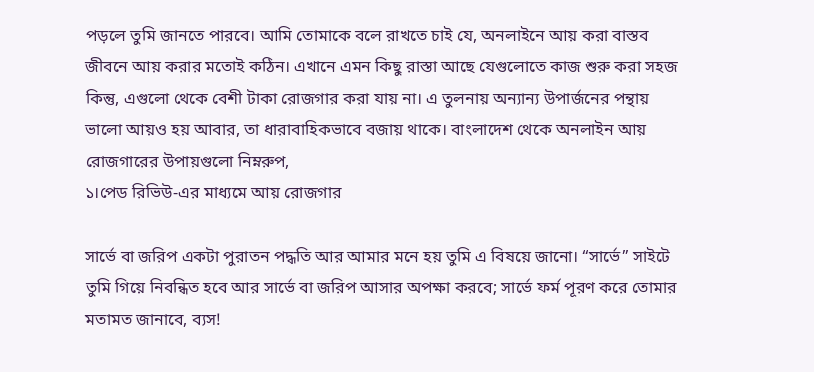পড়লে তুমি জানতে পারবে। আমি তোমাকে বলে রাখতে চাই যে, অনলাইনে আয় করা বাস্তব জীবনে আয় করার মতোই কঠিন। এখানে এমন কিছু রাস্তা আছে যেগুলোতে কাজ শুরু করা সহজ কিন্তু, এগুলো থেকে বেশী টাকা রোজগার করা যায় না। এ তুলনায় অন্যান্য উপার্জনের পন্থায় ভালো আয়ও হয় আবার, তা ধারাবাহিকভাবে বজায় থাকে। বাংলাদেশ থেকে অনলাইন আয় রোজগারের উপায়গুলো নিম্নরুপ,
১।পেড রিভিউ-এর মাধ্যমে আয় রোজগার

সার্ভে বা জরিপ একটা পুরাতন পদ্ধতি আর আমার মনে হয় তুমি এ বিষয়ে জানো। “সার্ভে” সাইটে তুমি গিয়ে নিবন্ধিত হবে আর সার্ভে বা জরিপ আসার অপক্ষা করবে; সার্ভে ফর্ম পূরণ করে তোমার মতামত জানাবে, ব্যস!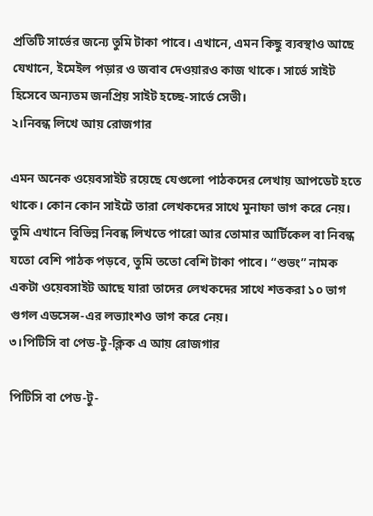প্রতিটি সার্ভের জন্যে তুমি টাকা পাবে। এখানে, এমন কিছু ব্যবস্থাও আছে যেখানে, ইমেইল পড়ার ও জবাব দেওয়ারও কাজ থাকে। সার্ভে সাইট হিসেবে অন্যতম জনপ্রিয় সাইট হচ্ছে-সার্ভে সেভী।
২।নিবন্ধ লিখে আয় রোজগার

এমন অনেক ওয়েবসাইট রয়েছে যেগুলো পাঠকদের লেখায় আপডেট হতে থাকে। কোন কোন সাইটে তারা লেখকদের সাথে মুনাফা ভাগ করে নেয়। তুমি এখানে বিভিন্ন নিবন্ধ লিখতে পারো আর তোমার আর্টিকেল বা নিবন্ধ যতো বেশি পাঠক পড়বে, তুমি ততো বেশি টাকা পাবে। “শুভং” নামক একটা ওয়েবসাইট আছে যারা তাদের লেখকদের সাথে শতকরা ১০ ভাগ গুগল এডসেন্স-এর লভ্যাংশও ভাগ করে নেয়।
৩।পিটিসি বা পেড-টু-ক্লিক এ আয় রোজগার

পিটিসি বা পেড-টু-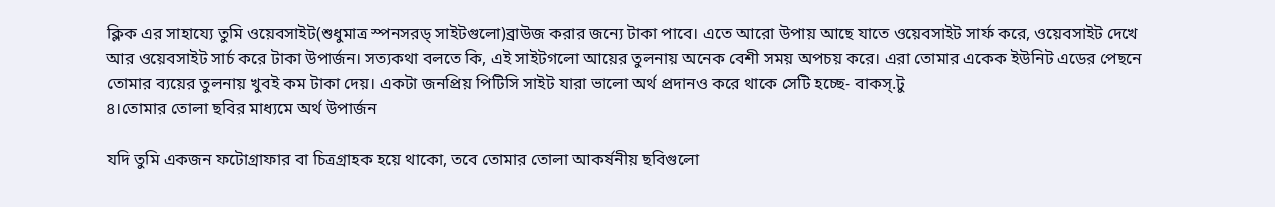ক্লিক এর সাহায্যে তুমি ওয়েবসাইট(শুধুমাত্র স্পনসরড্ সাইটগুলো‌)ব্রাউজ করার জন্যে টাকা পাবে। এতে আরো উপায় আছে যাতে ওয়েবসাইট সার্ফ করে, ওয়েবসাইট দেখে আর ওয়েবসাইট সার্চ করে টাকা উপার্জন। সত্যকথা বলতে কি, এই সাইটগলো আয়ের তুলনায় অনেক বেশী সময় অপচয় করে। এরা তোমার একেক ইউনিট এডের পেছনে তোমার ব্যয়ের তুলনায় খুবই কম টাকা দেয়। একটা জনপ্রিয় পিটিসি সাইট যারা ভালো অর্থ প্রদানও করে থাকে সেটি হচ্ছে- বাকস্‌.টু
৪।তোমার তোলা ছবির মাধ্যমে অর্থ উপার্জন

যদি তুমি একজন ফটোগ্রাফার বা চিত্রগ্রাহক হয়ে থাকো, তবে তোমার তোলা আকর্ষনীয় ছবিগুলো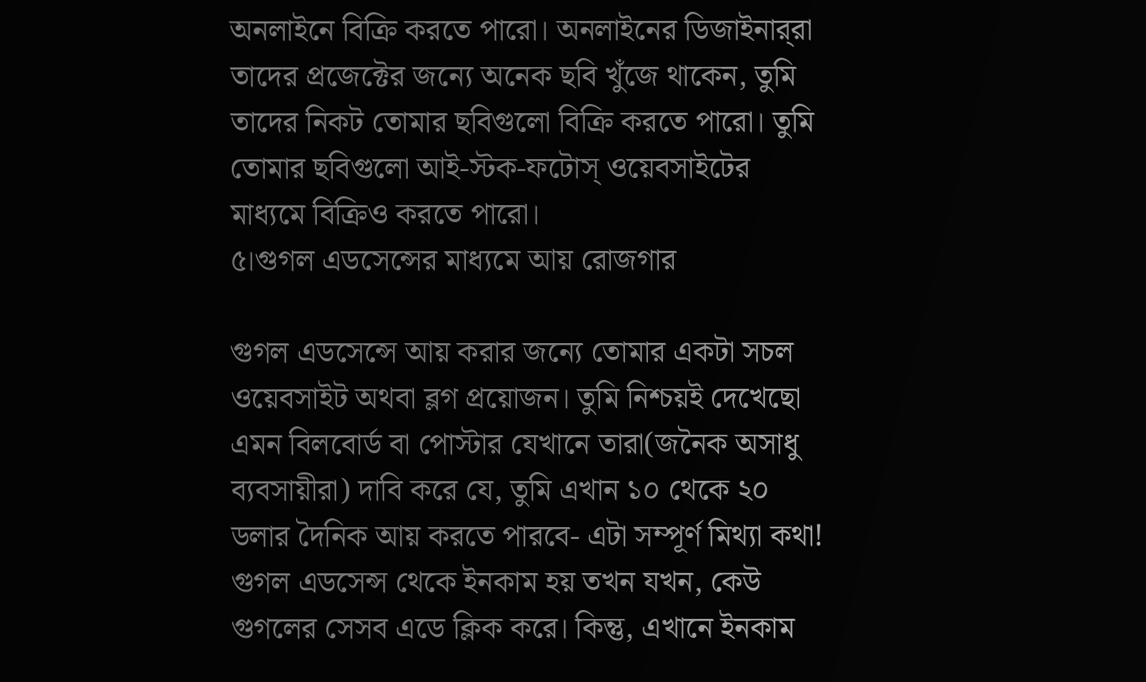অনলাইনে বিক্রি করতে পারো। অনলাইনের ডিজাইনার্‌রা তাদের প্রজেক্টের জন্যে অনেক ছবি খুঁজে থাকেন, তুমি তাদের নিকট তোমার ছবিগুলো বিক্রি করতে পারো। তুমি তোমার ছবিগুলো আই-স্টক-ফটোস্‌ ওয়েবসাইটের মাধ্যমে বিক্রিও করতে পারো।
৫।গুগল এডসেন্সের মাধ্যমে আয় রোজগার

গুগল এডসেন্সে আয় করার জন্যে তোমার একটা সচল ওয়েবসাইট অথবা ব্লগ প্রয়োজন। তুমি নিশ্চয়ই দেখেছো এমন বিলবোর্ড বা পোস্টার যেখানে তারা(জনৈক অসাধু ব্যবসায়ীরা) দাবি করে যে, তুমি এখান ১০ থেকে ২০ ডলার দৈনিক আয় করতে পারবে- এটা সম্পূর্ণ মিথ্যা কথা! গুগল এডসেন্স থেকে ইনকাম হয় তখন যখন, কেউ গুগলের সেসব এডে ক্লিক করে। কিন্তু, এখানে ইনকাম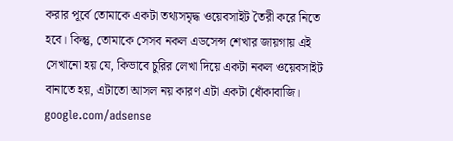করার পূর্বে তোমাকে একটা তথ্যসমৃদ্ধ ওয়েবসাইট তৈরী করে নিতে হবে। কিন্তু, তোমাকে সেসব নকল এডসেন্স শেখার জায়গায় এই সেখানো হয় যে, কিভাবে চুরির লেখা দিয়ে একটা নকল ওয়েবসাইট বানাতে হয়, এটাতো আসল নয় কারণ এটা একটা ধোঁকাবাজি।
google.com/adsense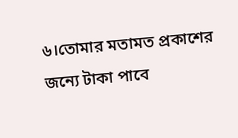৬।তোমার মতামত প্রকাশের জন্যে টাকা পাবে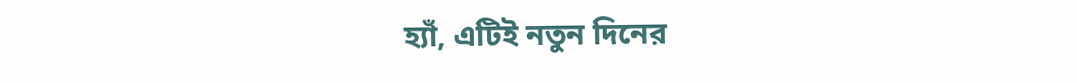হ্যাঁ, এটিই নতুন দিনের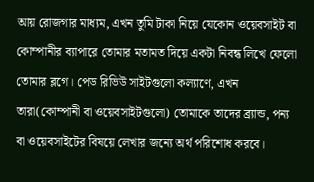আয় রোজগার মাধ্যম, এখন তুমি টাকা নিয়ে যেকোন ওয়েবসাইট বা কোম্পানীর ব্যাপারে তোমার মতামত দিয়ে একটা নিবন্ধ লিখে ফেলো তোমার ব্লগে। পেড রিভিউ সাইটগুলো কল্যাণে, এখন তারা(কোম্পানী বা ওয়েবসাইটগুলো) তোমাকে তাদের ব্র্যান্ড, পন্য বা ওয়েবসাইটের বিষয়ে লেখার জন্যে অর্থ পরিশোধ করবে।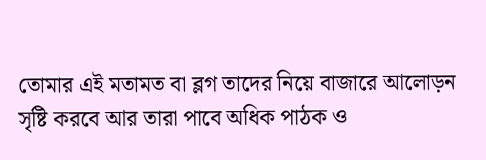তোমার এই মতামত বা ব্লগ তাদের নিয়ে বাজারে আলোড়ন সৃষ্টি করবে আর তারা পাবে অধিক পাঠক ও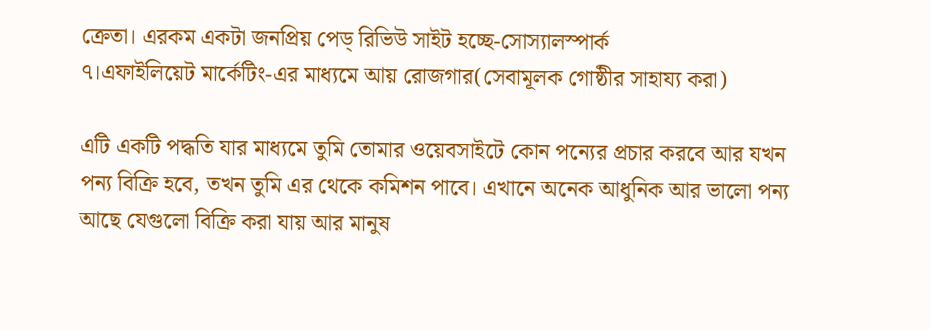ক্রেতা। এরকম একটা জনপ্রিয় পেড্‌ রিভিউ সাইট হচ্ছে-সোস্যালস্পার্ক
৭।এফাইলিয়েট মার্কেটিং-এর মাধ্যমে আয় রোজগার(সেবামূলক গোষ্ঠীর সাহায্য করা)

এটি একটি পদ্ধতি যার মাধ্যমে তুমি তোমার ওয়েবসাইটে কোন পন্যের প্রচার করবে আর যখন পন্য বিক্রি হবে, তখন তুমি এর থেকে কমিশন পাবে। এখানে অনেক আধুনিক আর ভালো পন্য আছে যেগুলো বিক্রি করা যায় আর মানুষ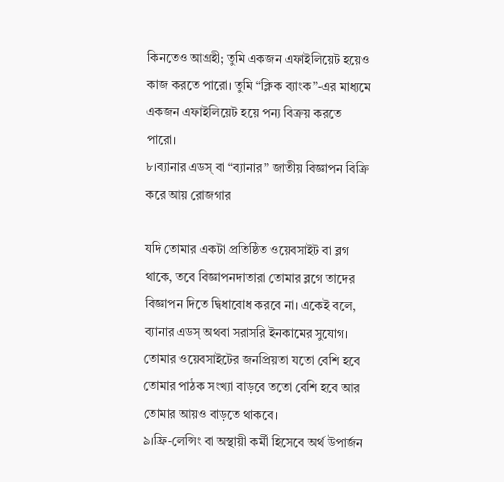কিনতেও আগ্রহী; তুমি একজন এফাইলিয়েট হয়েও কাজ করতে পারো। তুমি “ক্লিক ব্যাংক”-এর মাধ্যমে একজন এফাইলিয়েট হয়ে পন্য বিক্রয় করতে পারো।
৮।ব্যানার এডস্‌ বা “ব্যানার” জাতীয় বিজ্ঞাপন বিক্রি করে আয় রোজগার

যদি তোমার একটা প্রতিষ্ঠিত ওয়েবসাইট বা ব্লগ থাকে, তবে বিজ্ঞাপনদাতারা তোমার ব্লগে তাদের বিজ্ঞাপন দিতে দ্বিধাবোধ করবে না। একেই বলে, ব্যানার এডস্‌ অথবা সরাসরি ইনকামের সুযোগ। তোমার ওয়েবসাইটের জনপ্রিয়তা যতো বেশি হবে তোমার পাঠক সংখ্যা বাড়বে ততো বেশি হবে আর তোমার আয়ও বাড়তে থাকবে।
৯।ফ্রি-লেন্সিং বা অস্থায়ী কর্মী হিসেবে অর্থ উপার্জন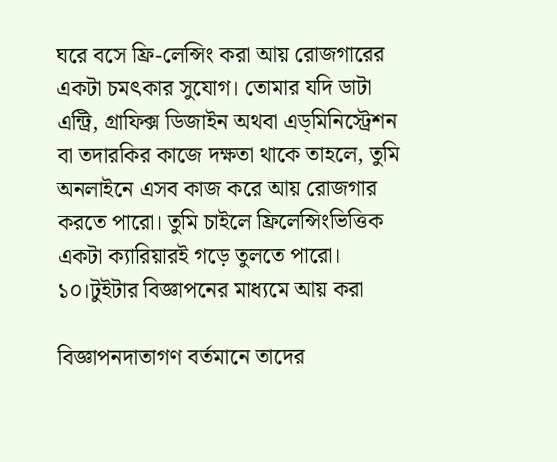ঘরে বসে ফ্রি-লেন্সিং করা আয় রোজগারের একটা চমৎকার সুযোগ। তোমার যদি ডাটা এন্ট্রি, গ্রাফিক্স ডিজাইন অথবা এড্‌মিনিস্ট্রেশন বা তদারকির কাজে দক্ষতা থাকে তাহলে, তুমি অনলাইনে এসব কাজ করে আয় রোজগার করতে পারো। তুমি চাইলে ফ্রিলেন্সিংভিত্তিক একটা ক্যারিয়ারই গড়ে তুলতে পারো।
১০।টুইটার বিজ্ঞাপনের মাধ্যমে আয় করা

বিজ্ঞাপনদাতাগণ বর্তমানে তাদের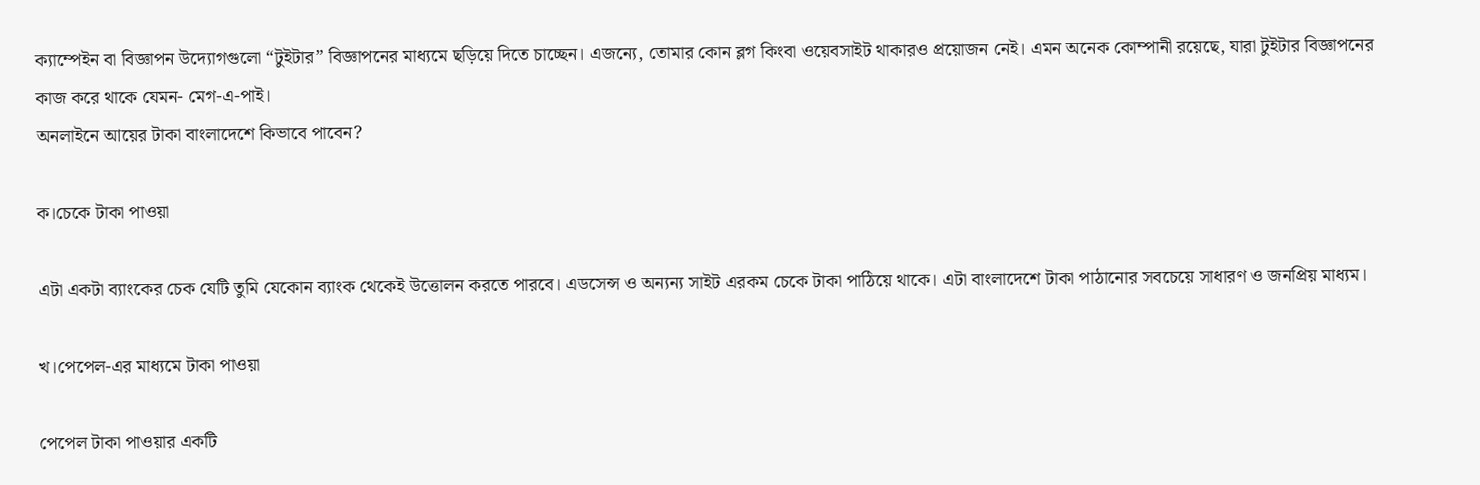ক্যাম্পেইন বা বিজ্ঞাপন উদ্যোগগুলো “টুইটার” বিজ্ঞাপনের মাধ্যমে ছড়িয়ে দিতে চাচ্ছেন। এজন্যে, তোমার কোন ব্লগ কিংবা ওয়েবসাইট থাকারও প্রয়োজন নেই। এমন অনেক কোম্পানী রয়েছে, যারা টুইটার বিজ্ঞাপনের কাজ করে থাকে যেমন- মেগ-এ-পাই।
অনলাইনে আয়ের টাকা বাংলাদেশে কিভাবে পাবেন?

ক।চেকে টাকা পাওয়া

এটা একটা ব্যাংকের চেক যেটি তুমি যেকোন ব্যাংক থেকেই উত্তোলন করতে পারবে। এডসেন্স ও অন্যন্য সাইট এরকম চেকে টাকা পাঠিয়ে থাকে। এটা বাংলাদেশে টাকা পাঠানোর সবচেয়ে সাধারণ ও জনপ্রিয় মাধ্যম।

খ।পেপেল-এর মাধ্যমে টাকা পাওয়া

পেপেল টাকা পাওয়ার একটি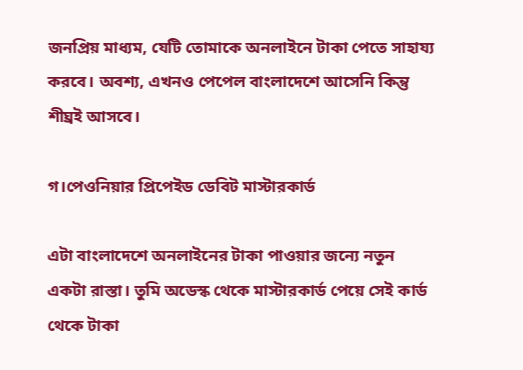জনপ্রিয় মাধ্যম, যেটি তোমাকে অনলাইনে টাকা পেতে সাহায্য করবে। অবশ্য, এখনও পেপেল বাংলাদেশে আসেনি কিন্তু শীঘ্রই আসবে।

গ।পেওনিয়ার প্রিপেইড ডেবিট মাস্টারকার্ড

এটা বাংলাদেশে অনলাইনের টাকা পাওয়ার জন্যে নতুন একটা রাস্তা। তুমি অডেস্ক থেকে মাস্টারকার্ড পেয়ে সেই কার্ড থেকে টাকা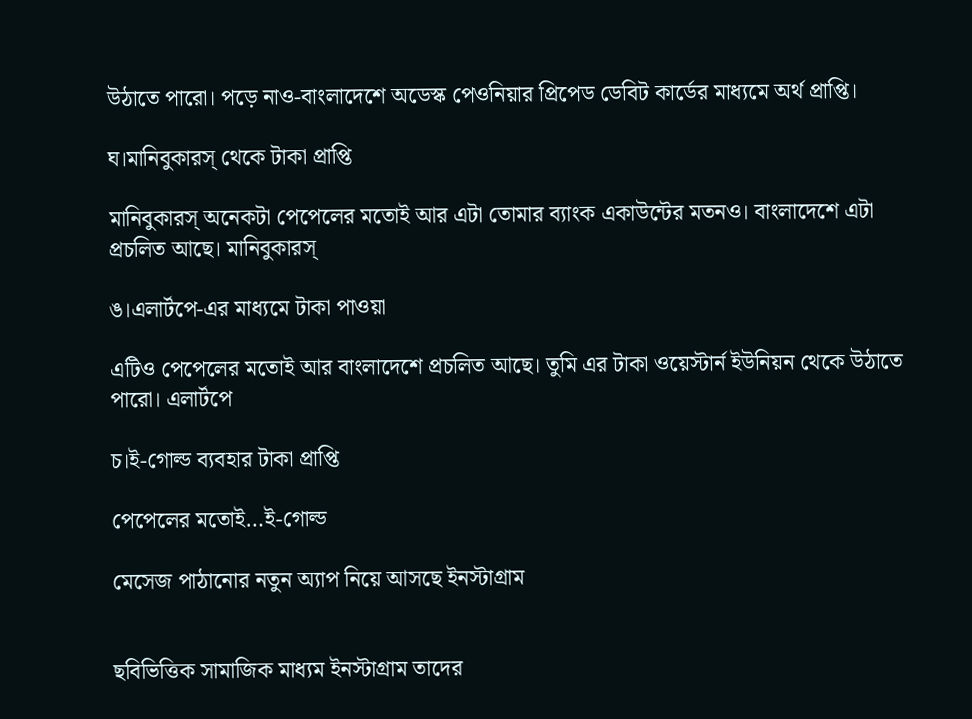উঠাতে পারো। পড়ে নাও-বাংলাদেশে অডেস্ক পেওনিয়ার প্রিপেড ডেবিট কার্ডের মাধ্যমে অর্থ প্রাপ্তি।

ঘ।মানিবুকারস্‌ থেকে টাকা প্রাপ্তি

মানিবুকারস্‌ অনেকটা পেপেলের মতোই আর এটা তোমার ব্যাংক একাউন্টের মতনও। বাংলাদেশে এটা প্রচলিত আছে। মানিবুকারস্‌

ঙ।এলার্টপে-এর মাধ্যমে টাকা পাওয়া

এটিও পেপেলের মতোই আর বাংলাদেশে প্রচলিত আছে। তুমি এর টাকা ওয়েস্টার্ন ইউনিয়ন থেকে উঠাতে পারো। এলার্টপে

চ।ই-গোল্ড ব্যবহার টাকা প্রাপ্তি

পেপেলের মতোই…ই-গোল্ড

মেসেজ পাঠানোর নতুন অ্যাপ নিয়ে আসছে ইনস্টাগ্রাম


ছবিভিত্তিক সামাজিক মাধ্যম ইনস্টাগ্রাম তাদের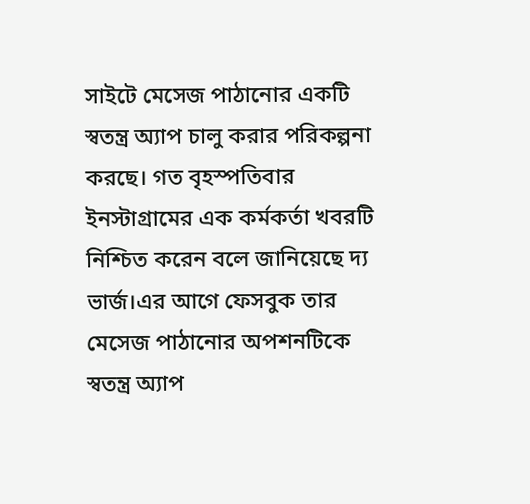সাইটে মেসেজ পাঠানোর একটি স্বতন্ত্র অ্যাপ চালু করার পরিকল্পনা করছে। গত বৃহস্পতিবার ইনস্টাগ্রামের এক কর্মকর্তা খবরটি নিশ্চিত করেন বলে জানিয়েছে দ্য ভার্জ।এর আগে ফেসবুক তার মেসেজ পাঠানোর অপশনটিকে স্বতন্ত্র অ্যাপ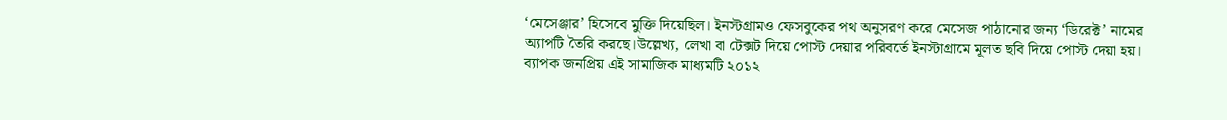‘মেসেঞ্জার’ হিসেবে মুক্তি দিয়েছিল। ইনস্টগ্রামও ফেসবুকের পথ অনুসরণ করে মেসেজ পাঠানোর জন্য ‘ডিরেক্ট’ নামের অ্যাপটি তৈরি করছে।উল্লেখ্য, লেখা বা টেক্সট দিয়ে পোস্ট দেয়ার পরিবর্তে ইনস্টাগ্রামে মূলত ছবি দিয়ে পোস্ট দেয়া হয়। ব্যাপক জনপ্রিয় এই সামাজিক মাধ্যমটি ২০১২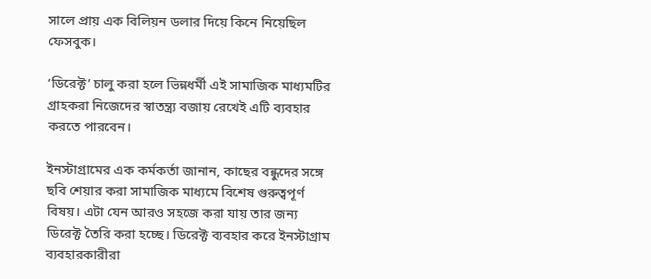সালে প্রায় এক বিলিয়ন ডলার দিয়ে কিনে নিয়েছিল ফেসবুক।

‘ডিরেক্ট’ চালু করা হলে ভিন্নধর্মী এই সামাজিক মাধ্যমটির গ্রাহকরা নিজেদের স্বাতন্ত্র্য বজায় রেখেই এটি ব্যবহার করতে পারবেন।

ইনস্টাগ্রামের এক কর্মকর্তা জানান, কাছের বন্ধুদের সঙ্গে ছবি শেয়ার করা সামাজিক মাধ্যমে বিশেষ গুরুত্বপূর্ণ বিষয়। এটা যেন আরও সহজে করা যায় তার জন্য ডিরেক্ট তৈরি করা হচ্ছে। ডিরেক্ট ব্যবহার করে ইনস্টাগ্রাম ব্যবহারকারীরা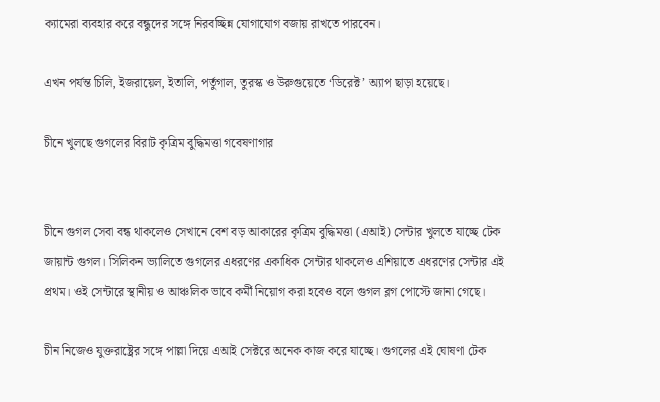ক্যামেরা ব্যবহার করে বন্ধুদের সঙ্গে নিরবচ্ছিন্ন যোগাযোগ বজায় রাখতে পারবেন।

এখন পর্যন্ত চিলি, ইজরায়েল, ইতালি, পর্তুগাল, তুরস্ক ও উরুগুয়েতে ‘ডিরেক্ট’ অ্যাপ ছাড়া হয়েছে।

চীনে খুলছে গুগলের বিরাট কৃত্রিম বুদ্ধিমত্তা গবেষণাগার


চীনে গুগল সেবা বন্ধ থাকলেও সেখানে বেশ বড় আকারের কৃত্রিম বুদ্ধিমত্তা (এআই) সেন্টার খুলতে যাচ্ছে টেক জায়ান্ট গুগল। সিলিকন ভ্যালিতে গুগলের এধরণের একাধিক সেন্টার থাকলেও এশিয়াতে এধরণের সেন্টার এই প্রথম। ওই সেন্টারে স্থানীয় ও আঞ্চলিক ভাবে কর্মী নিয়োগ করা হবেও বলে গুগল ব্লগ পোস্টে জানা গেছে।

চীন নিজেও যুক্তরাষ্ট্রের সঙ্গে পাল্লা দিয়ে এআই সেক্টরে অনেক কাজ করে যাচ্ছে। গুগলের এই ঘোষণা টেক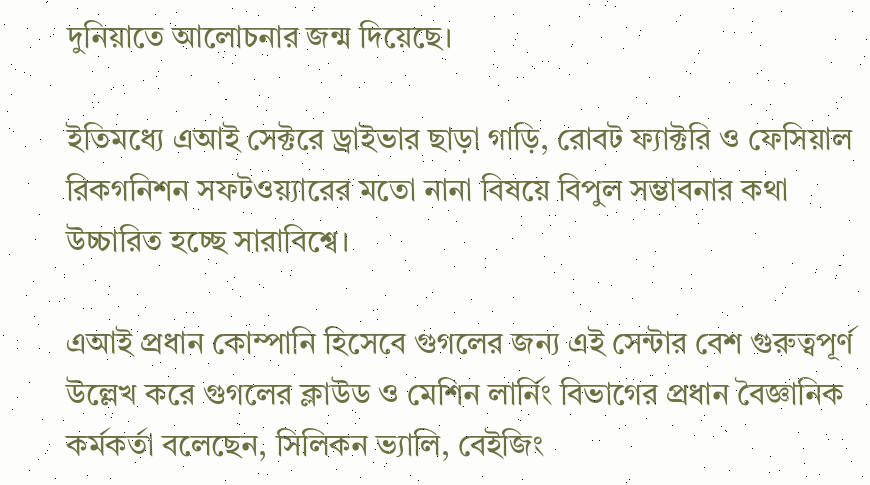দুনিয়াতে আলোচনার জন্ম দিয়েছে।

ইতিমধ্যে এআই সেক্টরে ড্রাইভার ছাড়া গাড়ি, রোবট ফ্যাক্টরি ও ফেসিয়াল রিকগনিশন সফটওয়্যারের মতো নানা বিষয়ে বিপুল সম্ভাবনার কথা উচ্চারিত হচ্ছে সারাবিশ্বে।

এআই প্রধান কোম্পানি হিসেবে গুগলের জন্য এই সেন্টার বেশ গুরুত্বপূর্ণ উল্লেখ করে গুগলের ক্লাউড ও মেশিন লার্নিং বিভাগের প্রধান বৈজ্ঞানিক কর্মকর্তা বলেছেন, সিলিকন ভ্যালি, বেইজিং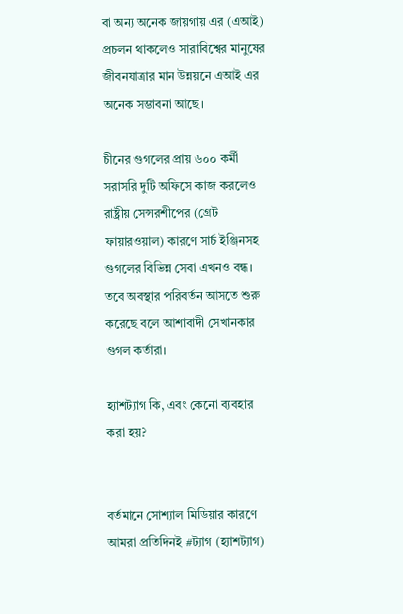বা অন্য অনেক জায়গায় এর (এআই) প্রচলন থাকলেও সারাবিশ্বের মানুষের জীবনযাত্রার মান উন্নয়নে এআই এর অনেক সম্ভাবনা আছে।

চীনের গুগলের প্রায় ৬০০ কর্মী সরাসরি দুটি অফিসে কাজ করলেও রাষ্ট্রীয় সেন্সরশীপের (গ্রেট ফায়ারওয়াল) কারণে সার্চ ইঞ্জিনসহ গুগলের বিভিন্ন সেবা এখনও বন্ধ। তবে অবস্থার পরিবর্তন আসতে শুরু করেছে বলে আশাবাদী সেখানকার গুগল কর্তারা।

হ্যাশট্যাগ কি, এবং কেনো ব্যবহার করা হয়?


বর্তমানে সোশ্যাল মিডিয়ার কারণে আমরা প্রতিদিনই #ট্যাগ (হ্যাশট্যাগ)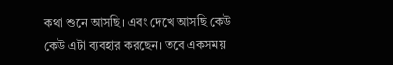কথা শুনে আসছি। এবং দেখে আসছি কেউ কেউ এটা ব্যবহার করছেন। তবে একসময়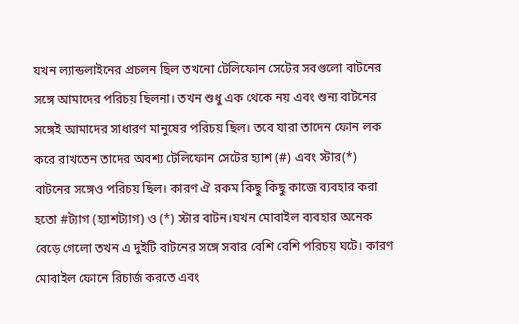যখন ল্যান্ডলাইনের প্রচলন ছিল তখনো টেলিফোন সেটের সবগুলো বাটনের সঙ্গে আমাদের পরিচয় ছিলনা। তখন শুধু এক থেকে নয় এবং শুন্য বাটনের সঙ্গেই আমাদের সাধারণ মানুষের পরিচয় ছিল। তবে যারা তাদেন ফোন লক করে রাখতেন তাদের অবশ্য টেলিফোন সেটের হ্যাশ (#) এবং স্টার(*) বাটনের সঙ্গেও পরিচয় ছিল। কারণ ঐ রকম কিছু কিছু কাজে ব্যবহার করা হতো #ট্যাগ (হ্যাশট্যাগ) ও (*) স্টার বাটন।যখন মোবাইল ব্যবহার অনেক বেড়ে গেলো তখন এ দুইটি বাটনের সঙ্গে সবার বেশি বেশি পরিচয় ঘটে। কারণ মোবাইল ফোনে রিচার্জ করতে এবং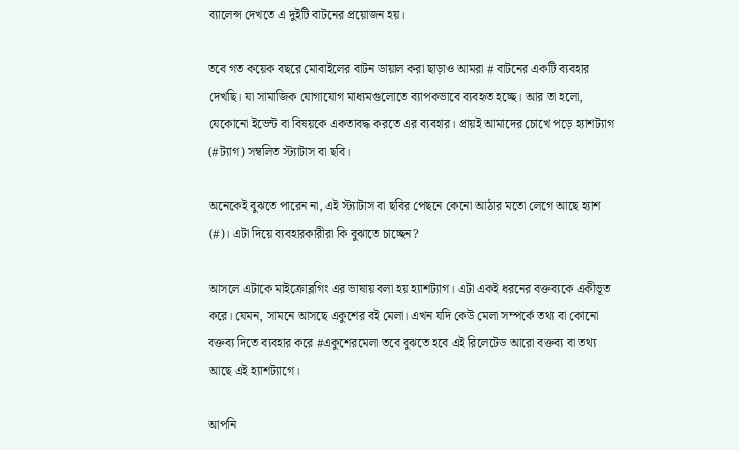ব্যালেন্স দেখতে এ দুইটি বাটনের প্রয়োজন হয়।

তবে গত কয়েক বছরে মোবাইলের বাটন ডায়াল করা ছাড়াও আমরা # বাটনের একটি ব্যবহার দেখছি। যা সামাজিক যোগাযোগ মাধ্যমগুলোতে ব্যাপকভাবে ব্যবহৃত হচ্ছে। আর তা হলো, যেকোনো ইভেন্ট বা বিষয়কে একতাবদ্ধ করতে এর ব্যবহার। প্রায়ই আমাদের চোখে পড়ে হ্যাশট্যাগ (#ট্যাগ) সম্বলিত স্ট্যাটাস বা ছবি।

অনেকেই বুঝতে পারেন না, এই স্ট্যাটাস বা ছবির পেছনে কেনো আঠার মতো লেগে আছে হ্যাশ (#)। এটা দিয়ে ব্যবহারকারীরা কি বুঝাতে চাচ্ছেন?

আসলে এটাকে মাইক্রোব্লগিং এর ভাষায় বলা হয় হ্যাশট্যাগ। এটা একই ধরনের বক্তব্যকে একীভূত করে। যেমন, সামনে আসছে একুশের বই মেলা। এখন যদি কেউ মেলা সম্পর্কে তথ্য বা কোনো বক্তব্য দিতে ব্যবহার করে #একুশেরমেলা তবে বুঝতে হবে এই রিলেটেড আরো বক্তব্য বা তথ্য আছে এই হ্যাশট্যাগে।

আপনি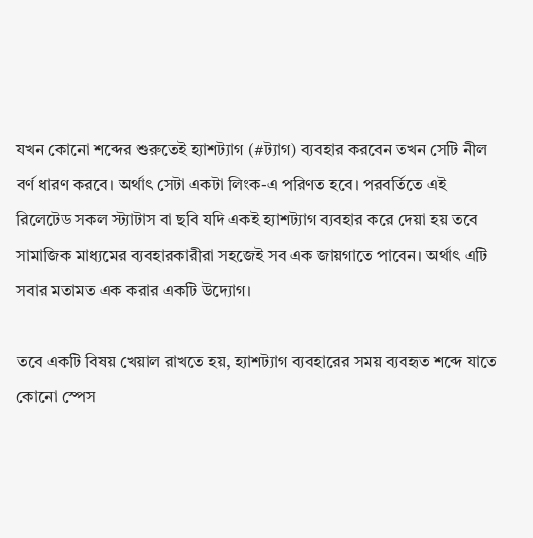যখন কোনো শব্দের শুরুতেই হ্যাশট্যাগ (#ট্যাগ) ব্যবহার করবেন তখন সেটি নীল বর্ণ ধারণ করবে। অর্থাৎ সেটা একটা লিংক-এ পরিণত হবে। পরবর্তিতে এই রিলেটেড সকল স্ট্যাটাস বা ছবি যদি একই হ্যাশট্যাগ ব্যবহার করে দেয়া হয় তবে সামাজিক মাধ্যমের ব্যবহারকারীরা সহজেই সব এক জায়গাতে পাবেন। অর্থাৎ এটি সবার মতামত এক করার একটি উদ্যোগ।

তবে একটি বিষয় খেয়াল রাখতে হয়, হ্যাশট্যাগ ব্যবহারের সময় ব্যবহৃত শব্দে যাতে কোনো স্পেস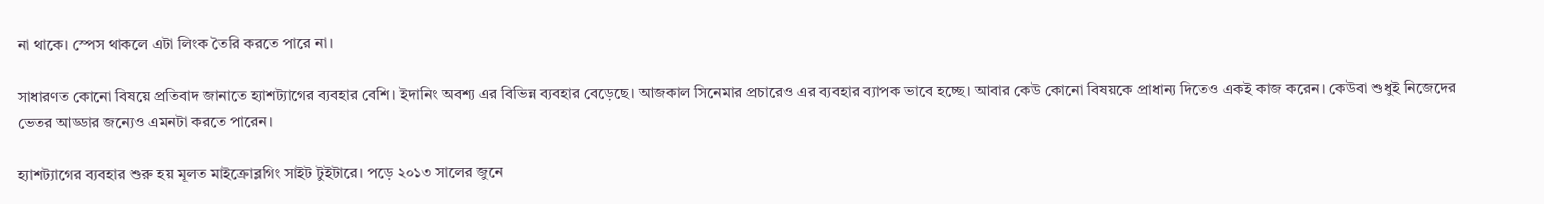না থাকে। স্পেস থাকলে এটা লিংক তৈরি করতে পারে না।

সাধারণত কোনো বিষয়ে প্রতিবাদ জানাতে হ্যাশট্যাগের ব্যবহার বেশি। ইদানিং অবশ্য এর বিভিন্ন ব্যবহার বেড়েছে। আজকাল সিনেমার প্রচারেও এর ব্যবহার ব্যাপক ভাবে হচ্ছে। আবার কেউ কোনো বিষয়কে প্রাধান্য দিতেও একই কাজ করেন। কেউবা শুধুই নিজেদের ভেতর আড্ডার জন্যেও এমনটা করতে পারেন।

হ্যাশট্যাগের ব্যবহার শুরু হয় মূলত মাইক্রোব্লগিং সাইট টুইটারে। পড়ে ২০১৩ সালের জুনে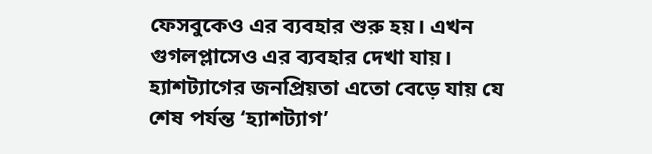ফেসবুকেও এর ব্যবহার শুরু হয়। এখন গুগলপ্লাসেও এর ব্যবহার দেখা যায়। হ্যাশট্যাগের জনপ্রিয়তা এতো বেড়ে যায় যে শেষ পর্যন্ত ‘হ্যাশট্যাগ’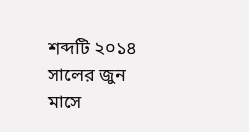শব্দটি ২০১৪ সালের জুন মাসে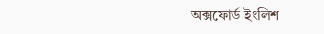অক্সফোর্ড ইংলিশ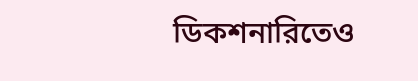ডিকশনারিতেও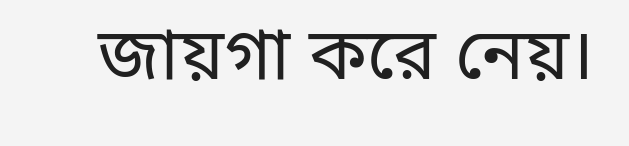জায়গা করে নেয়।